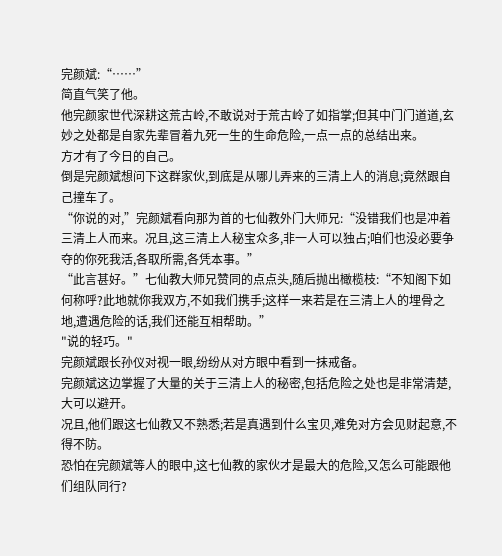完颜斌:“……”
简直气笑了他。
他完颜家世代深耕这荒古岭,不敢说对于荒古岭了如指掌;但其中门门道道,玄妙之处都是自家先辈冒着九死一生的生命危险,一点一点的总结出来。
方才有了今日的自己。
倒是完颜斌想问下这群家伙,到底是从哪儿弄来的三清上人的消息;竟然跟自己撞车了。
“你说的对,”完颜斌看向那为首的七仙教外门大师兄:“没错我们也是冲着三清上人而来。况且,这三清上人秘宝众多,非一人可以独占;咱们也没必要争夺的你死我活,各取所需,各凭本事。”
“此言甚好。”七仙教大师兄赞同的点点头,随后抛出橄榄枝:“不知阁下如何称呼?此地就你我双方,不如我们携手;这样一来若是在三清上人的埋骨之地,遭遇危险的话,我们还能互相帮助。”
"说的轻巧。"
完颜斌跟长孙仪对视一眼,纷纷从对方眼中看到一抹戒备。
完颜斌这边掌握了大量的关于三清上人的秘密,包括危险之处也是非常清楚,大可以避开。
况且,他们跟这七仙教又不熟悉;若是真遇到什么宝贝,难免对方会见财起意,不得不防。
恐怕在完颜斌等人的眼中,这七仙教的家伙才是最大的危险,又怎么可能跟他们组队同行?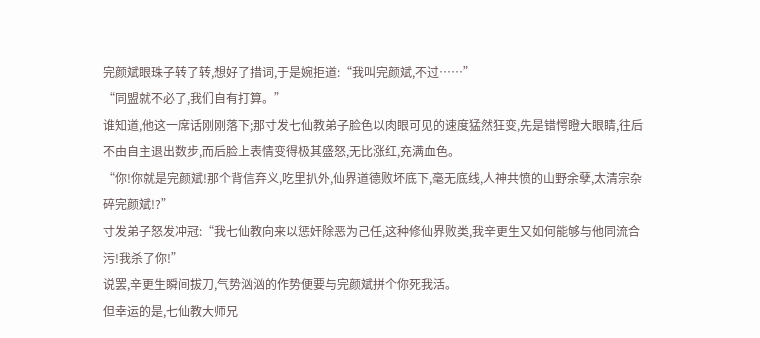完颜斌眼珠子转了转,想好了措词,于是婉拒道:“我叫完颜斌,不过……”
“同盟就不必了,我们自有打算。”
谁知道,他这一席话刚刚落下;那寸发七仙教弟子脸色以肉眼可见的速度猛然狂变,先是错愕瞪大眼睛,往后不由自主退出数步,而后脸上表情变得极其盛怒,无比涨红,充满血色。
“你!你就是完颜斌!那个背信弃义,吃里扒外,仙界道德败坏底下,毫无底线,人神共愤的山野余孽,太清宗杂碎完颜斌!?”
寸发弟子怒发冲冠:“我七仙教向来以惩奸除恶为己任,这种修仙界败类,我辛更生又如何能够与他同流合污!我杀了你!”
说罢,辛更生瞬间拔刀,气势汹汹的作势便要与完颜斌拼个你死我活。
但幸运的是,七仙教大师兄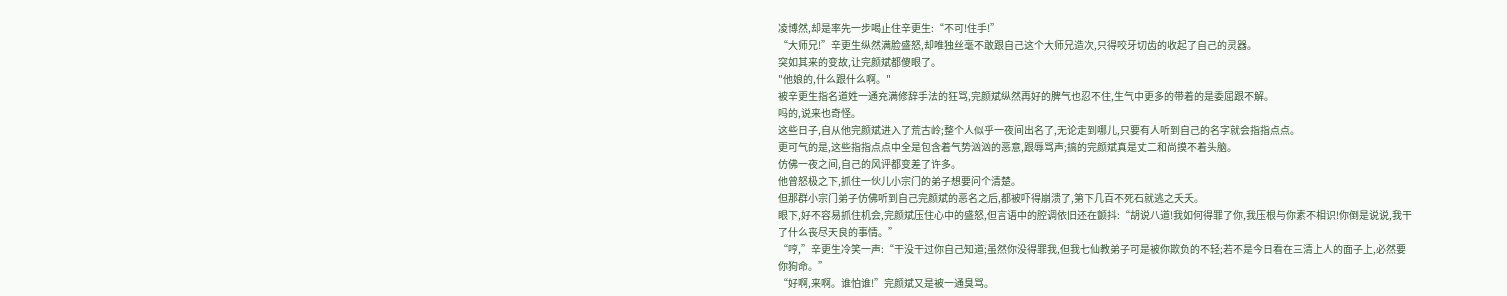凌博然,却是率先一步喝止住辛更生:“不可!住手!”
“大师兄!”辛更生纵然满脸盛怒,却唯独丝毫不敢跟自己这个大师兄造次,只得咬牙切齿的收起了自己的灵器。
突如其来的变故,让完颜斌都傻眼了。
"他娘的,什么跟什么啊。"
被辛更生指名道姓一通充满修辞手法的狂骂,完颜斌纵然再好的脾气也忍不住,生气中更多的带着的是委屈跟不解。
吗的,说来也奇怪。
这些日子,自从他完颜斌进入了荒古岭;整个人似乎一夜间出名了,无论走到哪儿,只要有人听到自己的名字就会指指点点。
更可气的是,这些指指点点中全是包含着气势汹汹的恶意,跟辱骂声;搞的完颜斌真是丈二和尚摸不着头脑。
仿佛一夜之间,自己的风评都变差了许多。
他曾怒极之下,抓住一伙儿小宗门的弟子想要问个清楚。
但那群小宗门弟子仿佛听到自己完颜斌的恶名之后,都被吓得崩溃了,第下几百不死石就逃之夭夭。
眼下,好不容易抓住机会,完颜斌压住心中的盛怒,但言语中的腔调依旧还在颤抖:“胡说八道!我如何得罪了你,我压根与你素不相识!你倒是说说,我干了什么丧尽天良的事情。”
“哼,”辛更生冷笑一声:“干没干过你自己知道;虽然你没得罪我,但我七仙教弟子可是被你欺负的不轻;若不是今日看在三清上人的面子上,必然要你狗命。”
“好啊,来啊。谁怕谁!”完颜斌又是被一通臭骂。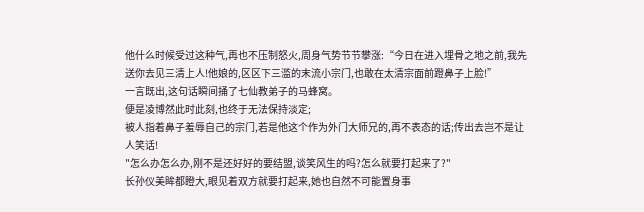他什么时候受过这种气,再也不压制怒火,周身气势节节攀涨:“今日在进入埋骨之地之前,我先送你去见三清上人!他娘的,区区下三滥的末流小宗门,也敢在太清宗面前蹬鼻子上脸!”
一言既出,这句话瞬间捅了七仙教弟子的马蜂窝。
便是凌博然此时此刻,也终于无法保持淡定;
被人指着鼻子羞辱自己的宗门,若是他这个作为外门大师兄的,再不表态的话;传出去岂不是让人笑话!
"怎么办怎么办,刚不是还好好的要结盟,谈笑风生的吗?怎么就要打起来了?"
长孙仪美眸都瞪大,眼见着双方就要打起来,她也自然不可能置身事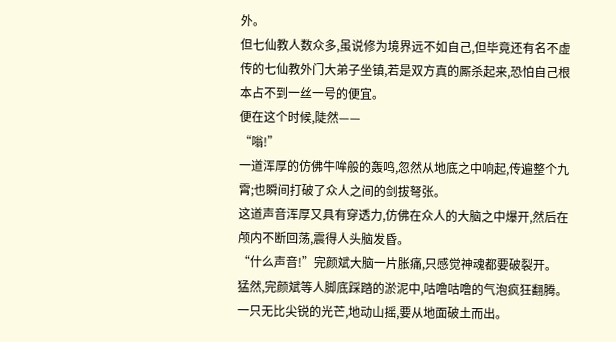外。
但七仙教人数众多,虽说修为境界远不如自己,但毕竟还有名不虚传的七仙教外门大弟子坐镇,若是双方真的厮杀起来,恐怕自己根本占不到一丝一号的便宜。
便在这个时候,陡然——
“嗡!”
一道浑厚的仿佛牛哞般的轰鸣,忽然从地底之中响起,传遍整个九霄;也瞬间打破了众人之间的剑拔弩张。
这道声音浑厚又具有穿透力,仿佛在众人的大脑之中爆开,然后在颅内不断回荡,震得人头脑发昏。
“什么声音!”完颜斌大脑一片胀痛,只感觉神魂都要破裂开。
猛然,完颜斌等人脚底踩踏的淤泥中,咕噜咕噜的气泡疯狂翻腾。
一只无比尖锐的光芒,地动山摇,要从地面破土而出。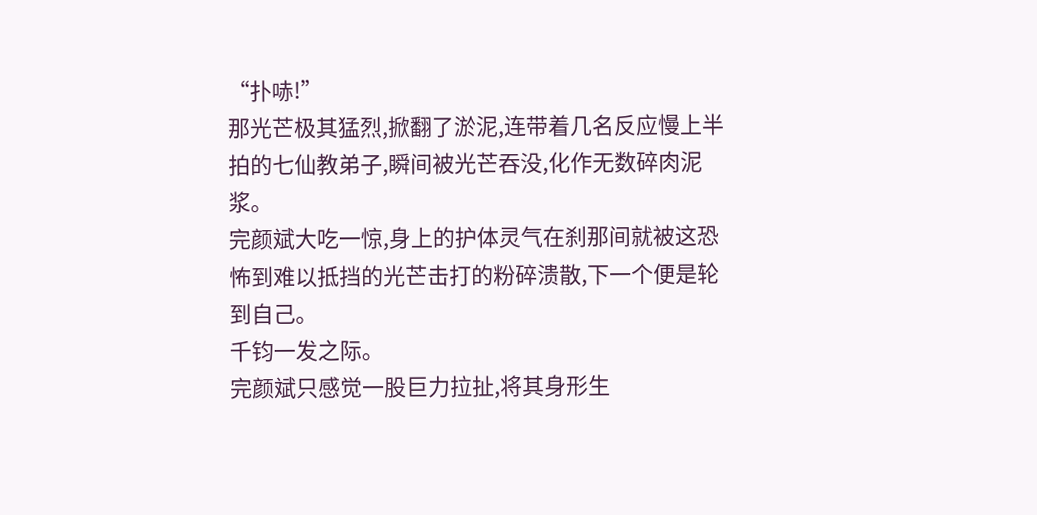“扑哧!”
那光芒极其猛烈,掀翻了淤泥,连带着几名反应慢上半拍的七仙教弟子,瞬间被光芒吞没,化作无数碎肉泥浆。
完颜斌大吃一惊,身上的护体灵气在刹那间就被这恐怖到难以抵挡的光芒击打的粉碎溃散,下一个便是轮到自己。
千钧一发之际。
完颜斌只感觉一股巨力拉扯,将其身形生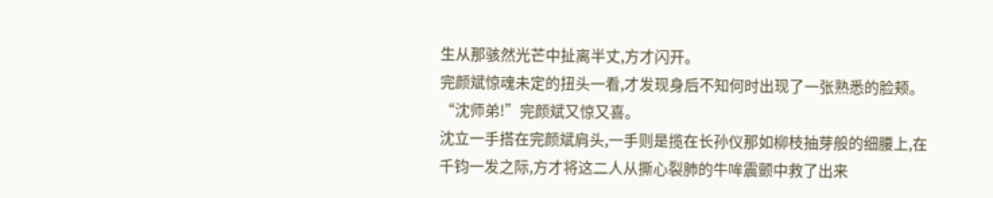生从那骇然光芒中扯离半丈,方才闪开。
完颜斌惊魂未定的扭头一看,才发现身后不知何时出现了一张熟悉的脸颊。
“沈师弟!”完颜斌又惊又喜。
沈立一手搭在完颜斌肩头,一手则是揽在长孙仪那如柳枝抽芽般的细腰上,在千钧一发之际,方才将这二人从撕心裂肺的牛哞震颤中救了出来